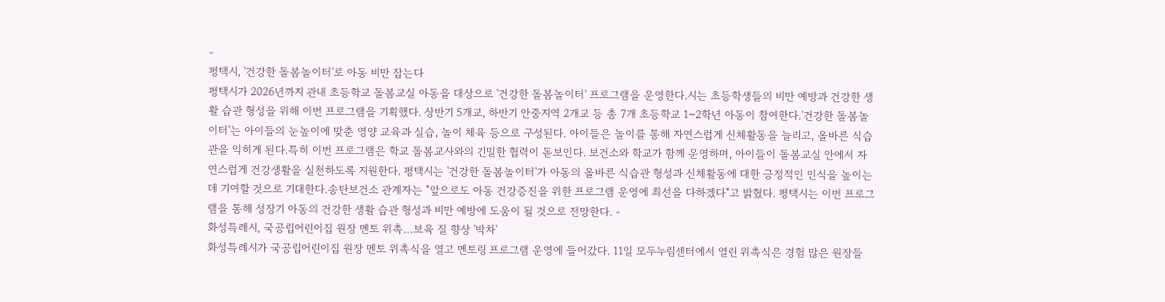-
평택시, '건강한 돌봄놀이터'로 아동 비만 잡는다
평택시가 2026년까지 관내 초등학교 돌봄교실 아동을 대상으로 '건강한 돌봄놀이터' 프로그램을 운영한다.시는 초등학생들의 비만 예방과 건강한 생활 습관 형성을 위해 이번 프로그램을 기획했다. 상반기 5개교, 하반기 안중지역 2개교 등 총 7개 초등학교 1~2학년 아동이 참여한다.'건강한 돌봄놀이터'는 아이들의 눈높이에 맞춘 영양 교육과 실습, 놀이 체육 등으로 구성된다. 아이들은 놀이를 통해 자연스럽게 신체활동을 늘리고, 올바른 식습관을 익히게 된다.특히 이번 프로그램은 학교 돌봄교사와의 긴밀한 협력이 돋보인다. 보건소와 학교가 함께 운영하며, 아이들이 돌봄교실 안에서 자연스럽게 건강생활을 실천하도록 지원한다. 평택시는 '건강한 돌봄놀이터'가 아동의 올바른 식습관 형성과 신체활동에 대한 긍정적인 인식을 높이는 데 기여할 것으로 기대한다.송탄보건소 관계자는 "앞으로도 아동 건강증진을 위한 프로그램 운영에 최선을 다하겠다"고 밝혔다. 평택시는 이번 프로그램을 통해 성장기 아동의 건강한 생활 습관 형성과 비만 예방에 도움이 될 것으로 전망한다. -
화성특례시, 국공립어린이집 원장 멘토 위촉…보육 질 향상 '박차'
화성특례시가 국공립어린이집 원장 멘토 위촉식을 열고 멘토링 프로그램 운영에 들어갔다. 11일 모두누림센터에서 열린 위촉식은 경험 많은 원장들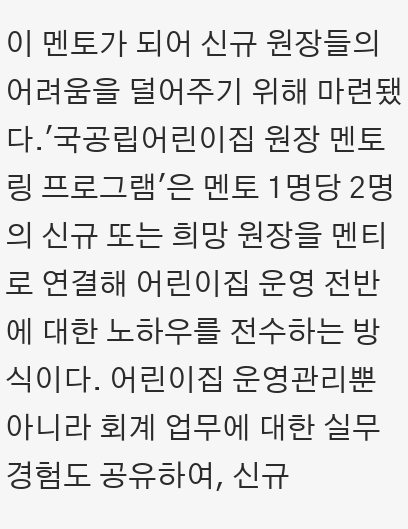이 멘토가 되어 신규 원장들의 어려움을 덜어주기 위해 마련됐다.'국공립어린이집 원장 멘토링 프로그램'은 멘토 1명당 2명의 신규 또는 희망 원장을 멘티로 연결해 어린이집 운영 전반에 대한 노하우를 전수하는 방식이다. 어린이집 운영관리뿐 아니라 회계 업무에 대한 실무 경험도 공유하여, 신규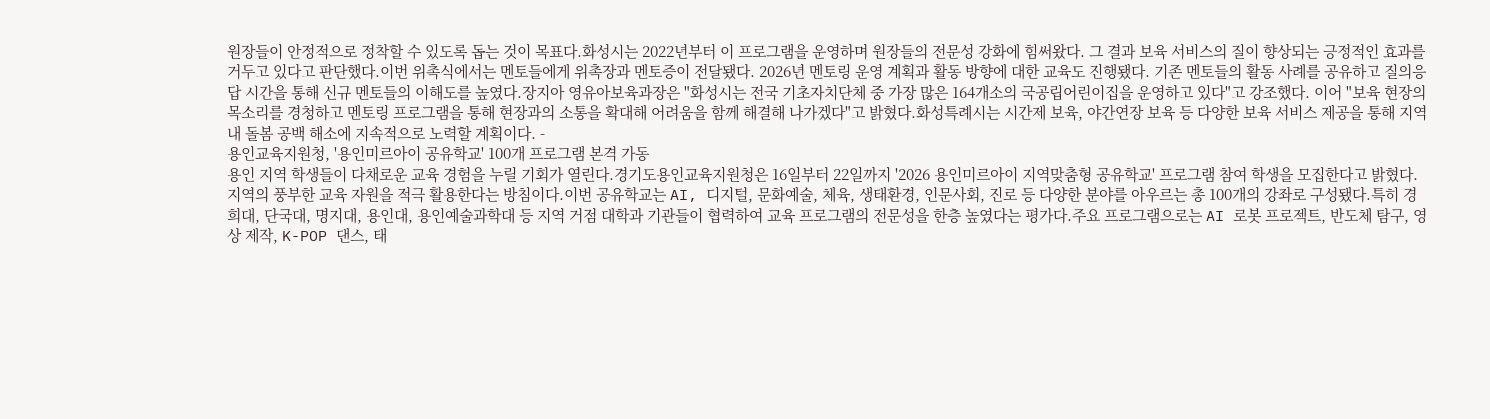원장들이 안정적으로 정착할 수 있도록 돕는 것이 목표다.화성시는 2022년부터 이 프로그램을 운영하며 원장들의 전문성 강화에 힘써왔다. 그 결과 보육 서비스의 질이 향상되는 긍정적인 효과를 거두고 있다고 판단했다.이번 위촉식에서는 멘토들에게 위촉장과 멘토증이 전달됐다. 2026년 멘토링 운영 계획과 활동 방향에 대한 교육도 진행됐다. 기존 멘토들의 활동 사례를 공유하고 질의응답 시간을 통해 신규 멘토들의 이해도를 높였다.장지아 영유아보육과장은 "화성시는 전국 기초자치단체 중 가장 많은 164개소의 국공립어린이집을 운영하고 있다"고 강조했다. 이어 "보육 현장의 목소리를 경청하고 멘토링 프로그램을 통해 현장과의 소통을 확대해 어려움을 함께 해결해 나가겠다"고 밝혔다.화성특례시는 시간제 보육, 야간연장 보육 등 다양한 보육 서비스 제공을 통해 지역 내 돌봄 공백 해소에 지속적으로 노력할 계획이다. -
용인교육지원청, '용인미르아이 공유학교' 100개 프로그램 본격 가동
용인 지역 학생들이 다채로운 교육 경험을 누릴 기회가 열린다.경기도용인교육지원청은 16일부터 22일까지 '2026 용인미르아이 지역맞춤형 공유학교' 프로그램 참여 학생을 모집한다고 밝혔다. 지역의 풍부한 교육 자원을 적극 활용한다는 방침이다.이번 공유학교는 AI, 디지털, 문화예술, 체육, 생태환경, 인문사회, 진로 등 다양한 분야를 아우르는 총 100개의 강좌로 구성됐다.특히 경희대, 단국대, 명지대, 용인대, 용인예술과학대 등 지역 거점 대학과 기관들이 협력하여 교육 프로그램의 전문성을 한층 높였다는 평가다.주요 프로그램으로는 AI 로봇 프로젝트, 반도체 탐구, 영상 제작, K-POP 댄스, 태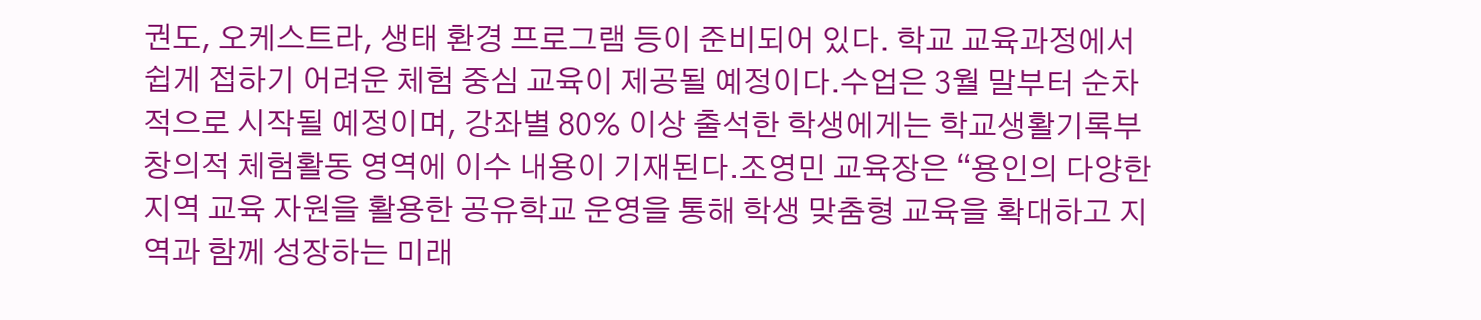권도, 오케스트라, 생태 환경 프로그램 등이 준비되어 있다. 학교 교육과정에서 쉽게 접하기 어려운 체험 중심 교육이 제공될 예정이다.수업은 3월 말부터 순차적으로 시작될 예정이며, 강좌별 80% 이상 출석한 학생에게는 학교생활기록부 창의적 체험활동 영역에 이수 내용이 기재된다.조영민 교육장은 “용인의 다양한 지역 교육 자원을 활용한 공유학교 운영을 통해 학생 맞춤형 교육을 확대하고 지역과 함께 성장하는 미래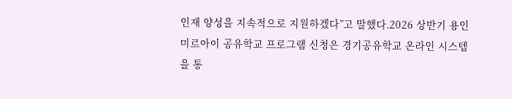인재 양성을 지속적으로 지원하겠다”고 말했다.2026 상반기 용인미르아이 공유학교 프로그램 신청은 경기공유학교 온라인 시스템을 통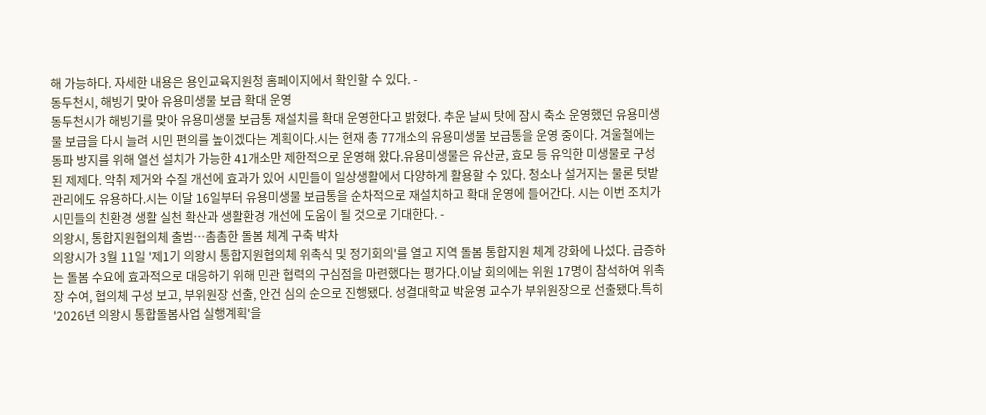해 가능하다. 자세한 내용은 용인교육지원청 홈페이지에서 확인할 수 있다. -
동두천시, 해빙기 맞아 유용미생물 보급 확대 운영
동두천시가 해빙기를 맞아 유용미생물 보급통 재설치를 확대 운영한다고 밝혔다. 추운 날씨 탓에 잠시 축소 운영했던 유용미생물 보급을 다시 늘려 시민 편의를 높이겠다는 계획이다.시는 현재 총 77개소의 유용미생물 보급통을 운영 중이다. 겨울철에는 동파 방지를 위해 열선 설치가 가능한 41개소만 제한적으로 운영해 왔다.유용미생물은 유산균, 효모 등 유익한 미생물로 구성된 제제다. 악취 제거와 수질 개선에 효과가 있어 시민들이 일상생활에서 다양하게 활용할 수 있다. 청소나 설거지는 물론 텃밭 관리에도 유용하다.시는 이달 16일부터 유용미생물 보급통을 순차적으로 재설치하고 확대 운영에 들어간다. 시는 이번 조치가 시민들의 친환경 생활 실천 확산과 생활환경 개선에 도움이 될 것으로 기대한다. -
의왕시, 통합지원협의체 출범…촘촘한 돌봄 체계 구축 박차
의왕시가 3월 11일 '제1기 의왕시 통합지원협의체 위촉식 및 정기회의'를 열고 지역 돌봄 통합지원 체계 강화에 나섰다. 급증하는 돌봄 수요에 효과적으로 대응하기 위해 민관 협력의 구심점을 마련했다는 평가다.이날 회의에는 위원 17명이 참석하여 위촉장 수여, 협의체 구성 보고, 부위원장 선출, 안건 심의 순으로 진행됐다. 성결대학교 박윤영 교수가 부위원장으로 선출됐다.특히 '2026년 의왕시 통합돌봄사업 실행계획'을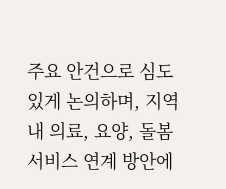주요 안건으로 심도 있게 논의하며, 지역 내 의료, 요양, 돌봄 서비스 연계 방안에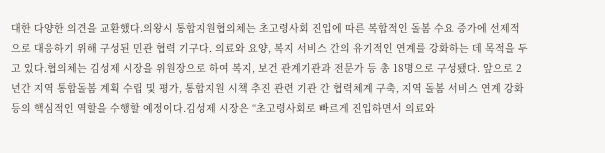대한 다양한 의견을 교환했다.의왕시 통합지원협의체는 초고령사회 진입에 따른 복합적인 돌봄 수요 증가에 선제적으로 대응하기 위해 구성된 민관 협력 기구다. 의료와 요양, 복지 서비스 간의 유기적인 연계를 강화하는 데 목적을 두고 있다.협의체는 김성제 시장을 위원장으로 하여 복지, 보건 관계기관과 전문가 등 총 18명으로 구성됐다. 앞으로 2년간 지역 통합돌봄 계획 수립 및 평가, 통합지원 시책 추진 관련 기관 간 협력체계 구축, 지역 돌봄 서비스 연계 강화 등의 핵심적인 역할을 수행할 예정이다.김성제 시장은 “초고령사회로 빠르게 진입하면서 의료와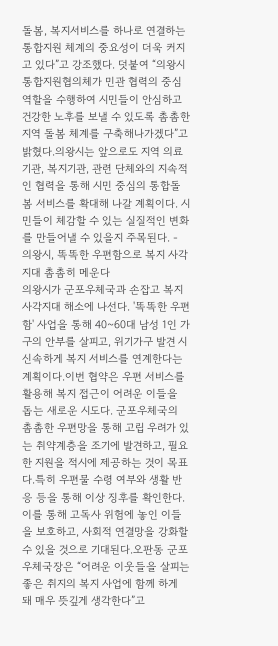돌봄, 복지서비스를 하나로 연결하는 통합지원 체계의 중요성이 더욱 커지고 있다”고 강조했다. 덧붙여 “의왕시 통합지원협의체가 민관 협력의 중심 역할을 수행하여 시민들이 안심하고 건강한 노후를 보낼 수 있도록 촘촘한 지역 돌봄 체계를 구축해나가겠다”고 밝혔다.의왕시는 앞으로도 지역 의료기관, 복지기관, 관련 단체와의 지속적인 협력을 통해 시민 중심의 통합돌봄 서비스를 확대해 나갈 계획이다. 시민들이 체감할 수 있는 실질적인 변화를 만들어낼 수 있을지 주목된다. -
의왕시, 똑똑한 우편함으로 복지 사각지대 촘촘히 메운다
의왕시가 군포우체국과 손잡고 복지 사각지대 해소에 나선다. '똑똑한 우편함' 사업을 통해 40~60대 남성 1인 가구의 안부를 살피고, 위기가구 발견 시 신속하게 복지 서비스를 연계한다는 계획이다.이번 협약은 우편 서비스를 활용해 복지 접근이 어려운 이들을 돕는 새로운 시도다. 군포우체국의 촘촘한 우편망을 통해 고립 우려가 있는 취약계층을 조기에 발견하고, 필요한 지원을 적시에 제공하는 것이 목표다.특히 우편물 수령 여부와 생활 반응 등을 통해 이상 징후를 확인한다. 이를 통해 고독사 위험에 놓인 이들을 보호하고, 사회적 연결망을 강화할 수 있을 것으로 기대된다.오판동 군포우체국장은 “어려운 이웃들을 살피는 좋은 취지의 복지 사업에 함께 하게 돼 매우 뜻깊게 생각한다”고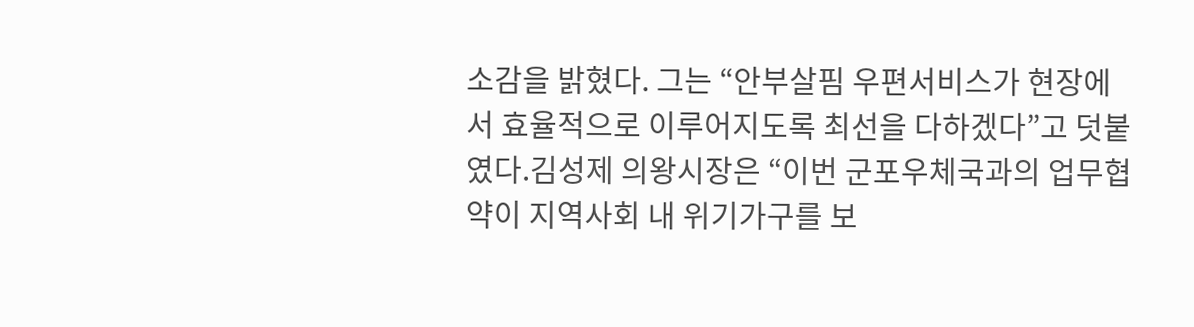소감을 밝혔다. 그는 “안부살핌 우편서비스가 현장에서 효율적으로 이루어지도록 최선을 다하겠다”고 덧붙였다.김성제 의왕시장은 “이번 군포우체국과의 업무협약이 지역사회 내 위기가구를 보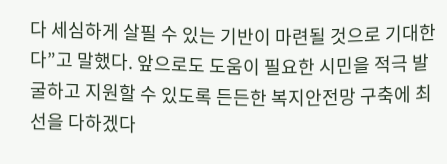다 세심하게 살필 수 있는 기반이 마련될 것으로 기대한다”고 말했다. 앞으로도 도움이 필요한 시민을 적극 발굴하고 지원할 수 있도록 든든한 복지안전망 구축에 최선을 다하겠다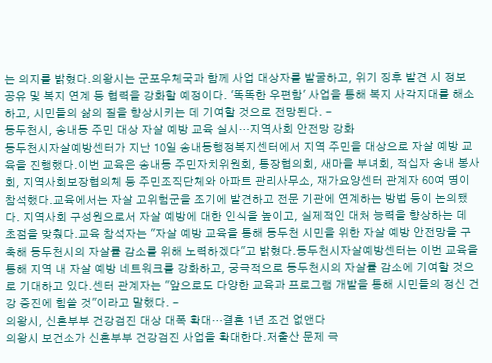는 의지를 밝혔다.의왕시는 군포우체국과 함께 사업 대상자를 발굴하고, 위기 징후 발견 시 정보 공유 및 복지 연계 등 협력을 강화할 예정이다. '똑똑한 우편함' 사업을 통해 복지 사각지대를 해소하고, 시민들의 삶의 질을 향상시키는 데 기여할 것으로 전망된다. -
동두천시, 송내동 주민 대상 자살 예방 교육 실시…지역사회 안전망 강화
동두천시자살예방센터가 지난 10일 송내동행정복지센터에서 지역 주민을 대상으로 자살 예방 교육을 진행했다.이번 교육은 송내동 주민자치위원회, 통장협의회, 새마을 부녀회, 적십자 송내 봉사회, 지역사회보장협의체 등 주민조직단체와 아파트 관리사무소, 재가요양센터 관계자 60여 명이 참석했다.교육에서는 자살 고위험군을 조기에 발견하고 전문 기관에 연계하는 방법 등이 논의됐다. 지역사회 구성원으로서 자살 예방에 대한 인식을 높이고, 실제적인 대처 능력을 향상하는 데 초점을 맞췄다.교육 참석자는 "자살 예방 교육을 통해 동두천 시민을 위한 자살 예방 안전망을 구축해 동두천시의 자살률 감소를 위해 노력하겠다"고 밝혔다.동두천시자살예방센터는 이번 교육을 통해 지역 내 자살 예방 네트워크를 강화하고, 궁극적으로 동두천시의 자살률 감소에 기여할 것으로 기대하고 있다.센터 관계자는 "앞으로도 다양한 교육과 프로그램 개발을 통해 시민들의 정신 건강 증진에 힘쓸 것"이라고 말했다. -
의왕시, 신혼부부 건강검진 대상 대폭 확대…결혼 1년 조건 없앤다
의왕시 보건소가 신혼부부 건강검진 사업을 확대한다.저출산 문제 극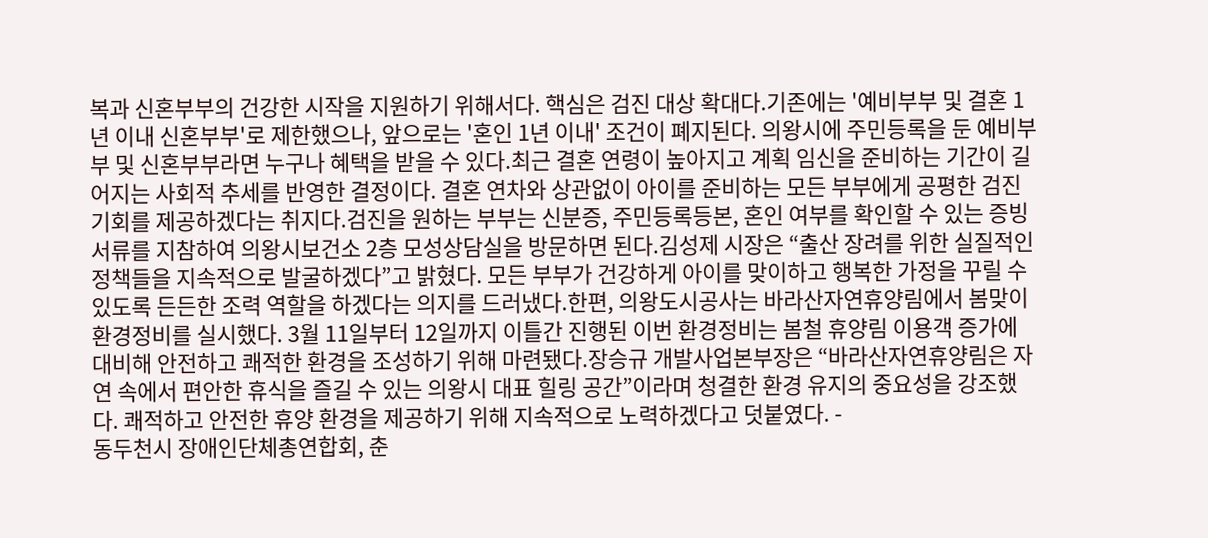복과 신혼부부의 건강한 시작을 지원하기 위해서다. 핵심은 검진 대상 확대다.기존에는 '예비부부 및 결혼 1년 이내 신혼부부'로 제한했으나, 앞으로는 '혼인 1년 이내' 조건이 폐지된다. 의왕시에 주민등록을 둔 예비부부 및 신혼부부라면 누구나 혜택을 받을 수 있다.최근 결혼 연령이 높아지고 계획 임신을 준비하는 기간이 길어지는 사회적 추세를 반영한 결정이다. 결혼 연차와 상관없이 아이를 준비하는 모든 부부에게 공평한 검진 기회를 제공하겠다는 취지다.검진을 원하는 부부는 신분증, 주민등록등본, 혼인 여부를 확인할 수 있는 증빙서류를 지참하여 의왕시보건소 2층 모성상담실을 방문하면 된다.김성제 시장은 “출산 장려를 위한 실질적인 정책들을 지속적으로 발굴하겠다”고 밝혔다. 모든 부부가 건강하게 아이를 맞이하고 행복한 가정을 꾸릴 수 있도록 든든한 조력 역할을 하겠다는 의지를 드러냈다.한편, 의왕도시공사는 바라산자연휴양림에서 봄맞이 환경정비를 실시했다. 3월 11일부터 12일까지 이틀간 진행된 이번 환경정비는 봄철 휴양림 이용객 증가에 대비해 안전하고 쾌적한 환경을 조성하기 위해 마련됐다.장승규 개발사업본부장은 “바라산자연휴양림은 자연 속에서 편안한 휴식을 즐길 수 있는 의왕시 대표 힐링 공간”이라며 청결한 환경 유지의 중요성을 강조했다. 쾌적하고 안전한 휴양 환경을 제공하기 위해 지속적으로 노력하겠다고 덧붙였다. -
동두천시 장애인단체총연합회, 춘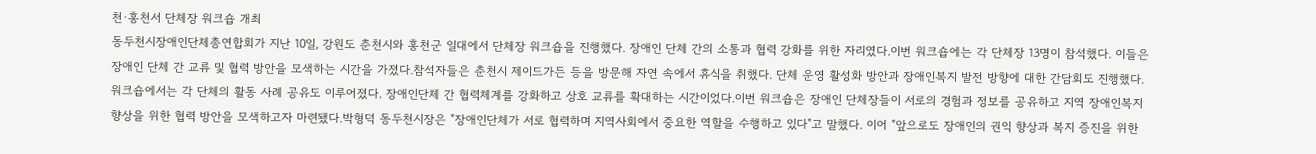천·홍천서 단체장 워크숍 개최
동두천시장애인단체총연합회가 지난 10일, 강원도 춘천시와 홍천군 일대에서 단체장 워크숍을 진행했다. 장애인 단체 간의 소통과 협력 강화를 위한 자리였다.이번 워크숍에는 각 단체장 13명이 참석했다. 이들은 장애인 단체 간 교류 및 협력 방안을 모색하는 시간을 가졌다.참석자들은 춘천시 제이드가든 등을 방문해 자연 속에서 휴식을 취했다. 단체 운영 활성화 방안과 장애인복지 발전 방향에 대한 간담회도 진행했다.워크숍에서는 각 단체의 활동 사례 공유도 이루어졌다. 장애인단체 간 협력체계를 강화하고 상호 교류를 확대하는 시간이었다.이번 워크숍은 장애인 단체장들이 서로의 경험과 정보를 공유하고 지역 장애인복지 향상을 위한 협력 방안을 모색하고자 마련됐다.박형덕 동두천시장은 "장애인단체가 서로 협력하며 지역사회에서 중요한 역할을 수행하고 있다"고 말했다. 이어 "앞으로도 장애인의 권익 향상과 복지 증진을 위한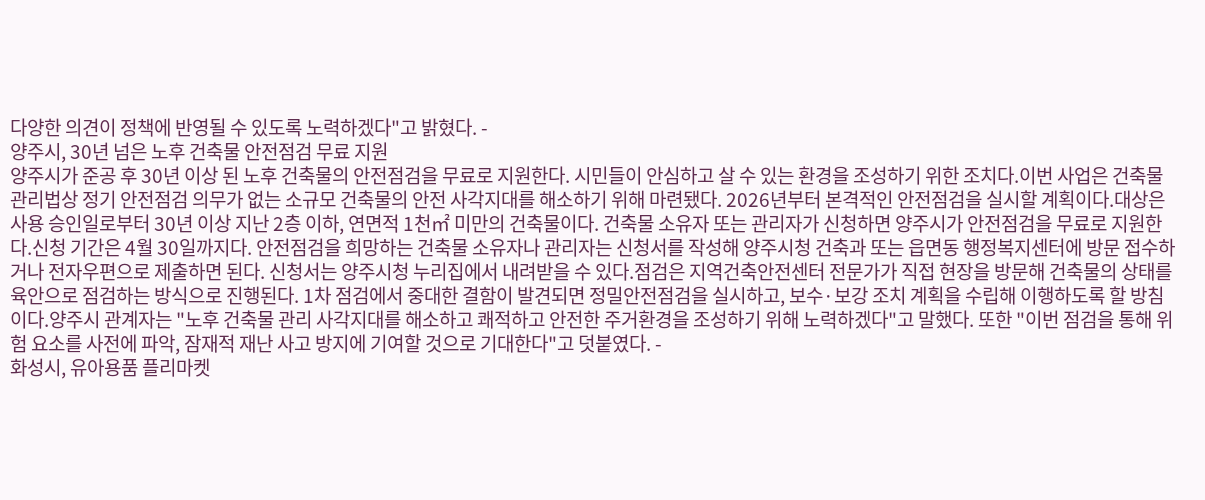다양한 의견이 정책에 반영될 수 있도록 노력하겠다"고 밝혔다. -
양주시, 30년 넘은 노후 건축물 안전점검 무료 지원
양주시가 준공 후 30년 이상 된 노후 건축물의 안전점검을 무료로 지원한다. 시민들이 안심하고 살 수 있는 환경을 조성하기 위한 조치다.이번 사업은 건축물관리법상 정기 안전점검 의무가 없는 소규모 건축물의 안전 사각지대를 해소하기 위해 마련됐다. 2026년부터 본격적인 안전점검을 실시할 계획이다.대상은 사용 승인일로부터 30년 이상 지난 2층 이하, 연면적 1천㎡ 미만의 건축물이다. 건축물 소유자 또는 관리자가 신청하면 양주시가 안전점검을 무료로 지원한다.신청 기간은 4월 30일까지다. 안전점검을 희망하는 건축물 소유자나 관리자는 신청서를 작성해 양주시청 건축과 또는 읍면동 행정복지센터에 방문 접수하거나 전자우편으로 제출하면 된다. 신청서는 양주시청 누리집에서 내려받을 수 있다.점검은 지역건축안전센터 전문가가 직접 현장을 방문해 건축물의 상태를 육안으로 점검하는 방식으로 진행된다. 1차 점검에서 중대한 결함이 발견되면 정밀안전점검을 실시하고, 보수·보강 조치 계획을 수립해 이행하도록 할 방침이다.양주시 관계자는 "노후 건축물 관리 사각지대를 해소하고 쾌적하고 안전한 주거환경을 조성하기 위해 노력하겠다"고 말했다. 또한 "이번 점검을 통해 위험 요소를 사전에 파악, 잠재적 재난 사고 방지에 기여할 것으로 기대한다"고 덧붙였다. -
화성시, 유아용품 플리마켓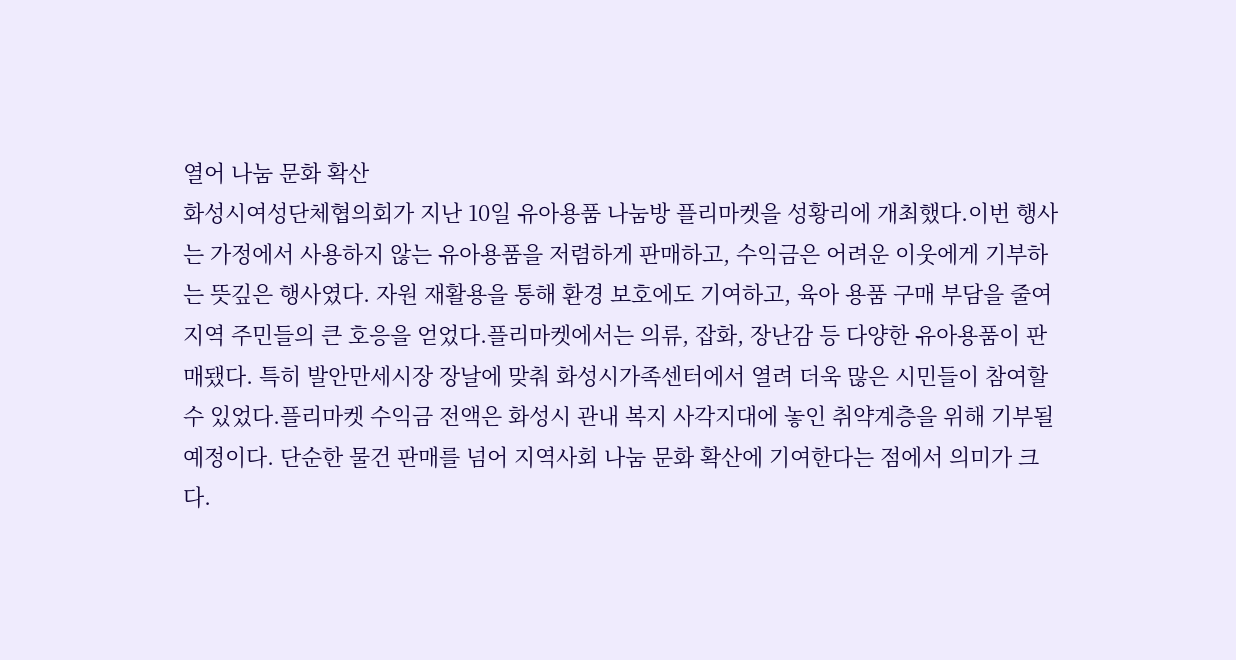열어 나눔 문화 확산
화성시여성단체협의회가 지난 10일 유아용품 나눔방 플리마켓을 성황리에 개최했다.이번 행사는 가정에서 사용하지 않는 유아용품을 저렴하게 판매하고, 수익금은 어려운 이웃에게 기부하는 뜻깊은 행사였다. 자원 재활용을 통해 환경 보호에도 기여하고, 육아 용품 구매 부담을 줄여 지역 주민들의 큰 호응을 얻었다.플리마켓에서는 의류, 잡화, 장난감 등 다양한 유아용품이 판매됐다. 특히 발안만세시장 장날에 맞춰 화성시가족센터에서 열려 더욱 많은 시민들이 참여할 수 있었다.플리마켓 수익금 전액은 화성시 관내 복지 사각지대에 놓인 취약계층을 위해 기부될 예정이다. 단순한 물건 판매를 넘어 지역사회 나눔 문화 확산에 기여한다는 점에서 의미가 크다.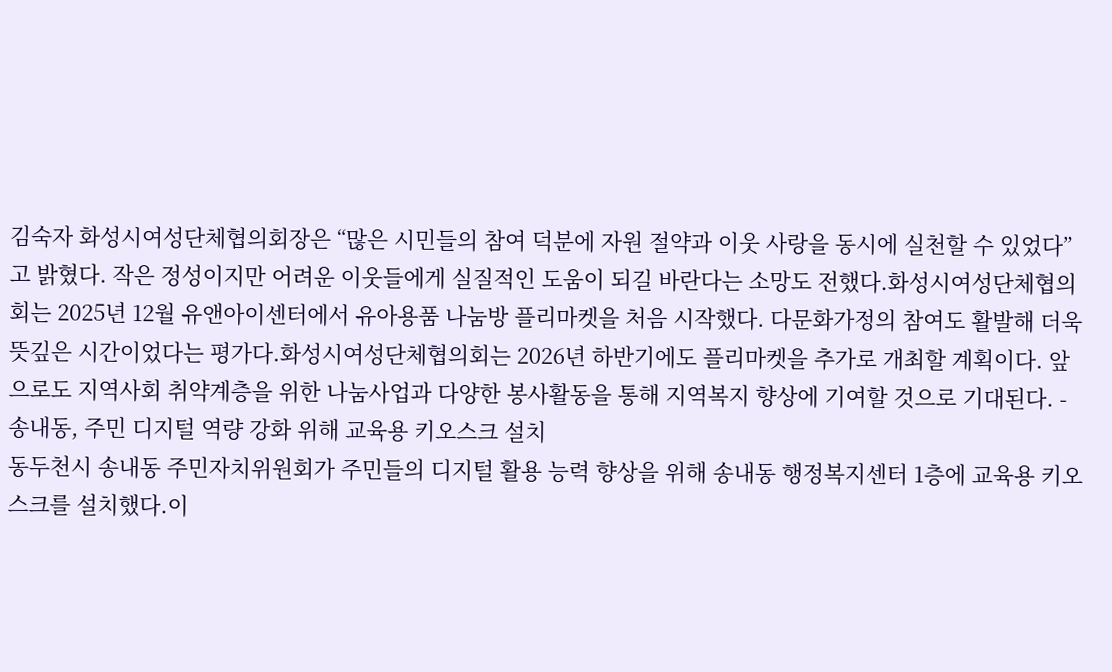김숙자 화성시여성단체협의회장은 “많은 시민들의 참여 덕분에 자원 절약과 이웃 사랑을 동시에 실천할 수 있었다”고 밝혔다. 작은 정성이지만 어려운 이웃들에게 실질적인 도움이 되길 바란다는 소망도 전했다.화성시여성단체협의회는 2025년 12월 유앤아이센터에서 유아용품 나눔방 플리마켓을 처음 시작했다. 다문화가정의 참여도 활발해 더욱 뜻깊은 시간이었다는 평가다.화성시여성단체협의회는 2026년 하반기에도 플리마켓을 추가로 개최할 계획이다. 앞으로도 지역사회 취약계층을 위한 나눔사업과 다양한 봉사활동을 통해 지역복지 향상에 기여할 것으로 기대된다. -
송내동, 주민 디지털 역량 강화 위해 교육용 키오스크 설치
동두천시 송내동 주민자치위원회가 주민들의 디지털 활용 능력 향상을 위해 송내동 행정복지센터 1층에 교육용 키오스크를 설치했다.이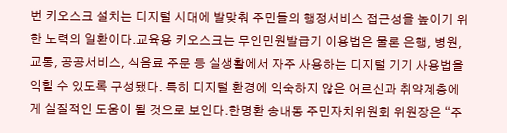번 키오스크 설치는 디지털 시대에 발맞춰 주민들의 행정서비스 접근성을 높이기 위한 노력의 일환이다.교육용 키오스크는 무인민원발급기 이용법은 물론 은행, 병원, 교통, 공공서비스, 식음료 주문 등 실생활에서 자주 사용하는 디지털 기기 사용법을 익힐 수 있도록 구성됐다. 특히 디지털 환경에 익숙하지 않은 어르신과 취약계층에게 실질적인 도움이 될 것으로 보인다.한명환 송내동 주민자치위원회 위원장은 “주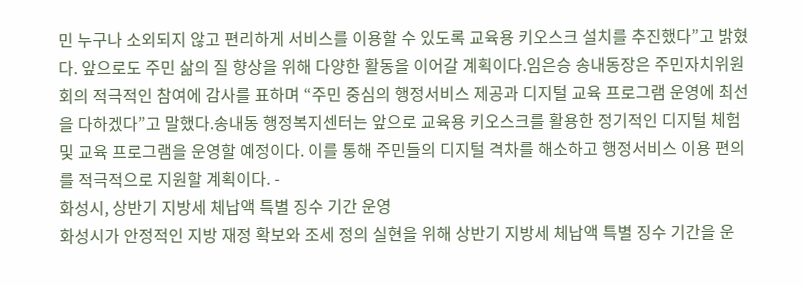민 누구나 소외되지 않고 편리하게 서비스를 이용할 수 있도록 교육용 키오스크 설치를 추진했다”고 밝혔다. 앞으로도 주민 삶의 질 향상을 위해 다양한 활동을 이어갈 계획이다.임은승 송내동장은 주민자치위원회의 적극적인 참여에 감사를 표하며 “주민 중심의 행정서비스 제공과 디지털 교육 프로그램 운영에 최선을 다하겠다”고 말했다.송내동 행정복지센터는 앞으로 교육용 키오스크를 활용한 정기적인 디지털 체험 및 교육 프로그램을 운영할 예정이다. 이를 통해 주민들의 디지털 격차를 해소하고 행정서비스 이용 편의를 적극적으로 지원할 계획이다. -
화성시, 상반기 지방세 체납액 특별 징수 기간 운영
화성시가 안정적인 지방 재정 확보와 조세 정의 실현을 위해 상반기 지방세 체납액 특별 징수 기간을 운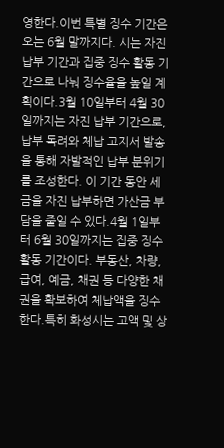영한다.이번 특별 징수 기간은 오는 6월 말까지다. 시는 자진 납부 기간과 집중 징수 활동 기간으로 나눠 징수율을 높일 계획이다.3월 10일부터 4월 30일까지는 자진 납부 기간으로, 납부 독려와 체납 고지서 발송을 통해 자발적인 납부 분위기를 조성한다. 이 기간 동안 세금을 자진 납부하면 가산금 부담을 줄일 수 있다.4월 1일부터 6월 30일까지는 집중 징수 활동 기간이다. 부동산, 차량, 급여, 예금, 채권 등 다양한 채권을 확보하여 체납액을 징수한다.특히 화성시는 고액 및 상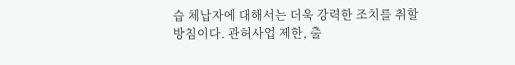습 체납자에 대해서는 더욱 강력한 조치를 취할 방침이다. 관허사업 제한, 출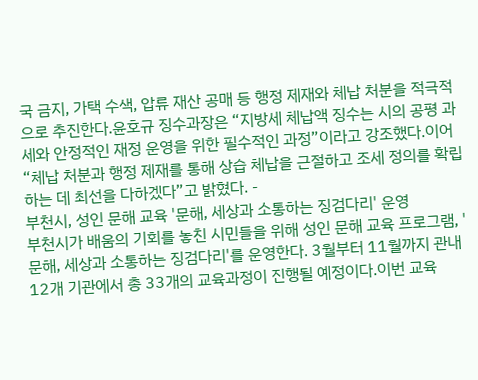국 금지, 가택 수색, 압류 재산 공매 등 행정 제재와 체납 처분을 적극적으로 추진한다.윤호규 징수과장은 “지방세 체납액 징수는 시의 공평 과세와 안정적인 재정 운영을 위한 필수적인 과정”이라고 강조했다.이어 “체납 처분과 행정 제재를 통해 상습 체납을 근절하고 조세 정의를 확립하는 데 최선을 다하겠다”고 밝혔다. -
부천시, 성인 문해 교육 '문해, 세상과 소통하는 징검다리' 운영
부천시가 배움의 기회를 놓친 시민들을 위해 성인 문해 교육 프로그램, '문해, 세상과 소통하는 징검다리'를 운영한다. 3월부터 11월까지 관내 12개 기관에서 총 33개의 교육과정이 진행될 예정이다.이번 교육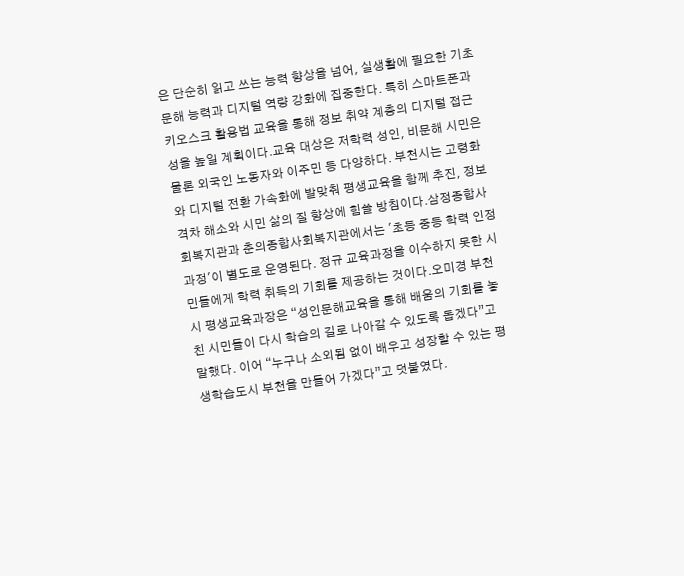은 단순히 읽고 쓰는 능력 향상을 넘어, 실생활에 필요한 기초 문해 능력과 디지털 역량 강화에 집중한다. 특히 스마트폰과 키오스크 활용법 교육을 통해 정보 취약 계층의 디지털 접근성을 높일 계획이다.교육 대상은 저학력 성인, 비문해 시민은 물론 외국인 노동자와 이주민 등 다양하다. 부천시는 고령화와 디지털 전환 가속화에 발맞춰 평생교육을 함께 추진, 정보 격차 해소와 시민 삶의 질 향상에 힘쓸 방침이다.삼정종합사회복지관과 춘의종합사회복지관에서는 '초등 중등 학력 인정과정'이 별도로 운영된다. 정규 교육과정을 이수하지 못한 시민들에게 학력 취득의 기회를 제공하는 것이다.오미경 부천시 평생교육과장은 “성인문해교육을 통해 배움의 기회를 놓친 시민들이 다시 학습의 길로 나아갈 수 있도록 돕겠다”고 말했다. 이어 “누구나 소외됨 없이 배우고 성장할 수 있는 평생학습도시 부천을 만들어 가겠다”고 덧붙였다.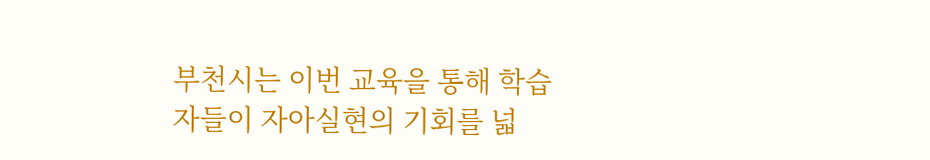부천시는 이번 교육을 통해 학습자들이 자아실현의 기회를 넓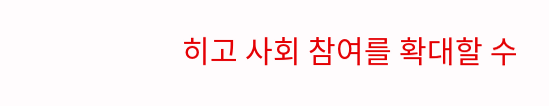히고 사회 참여를 확대할 수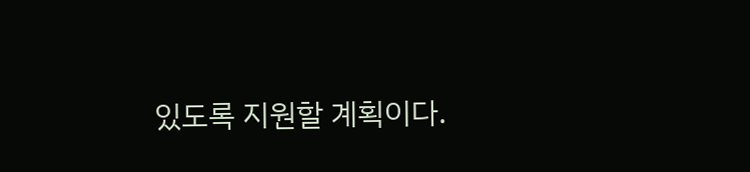있도록 지원할 계획이다.